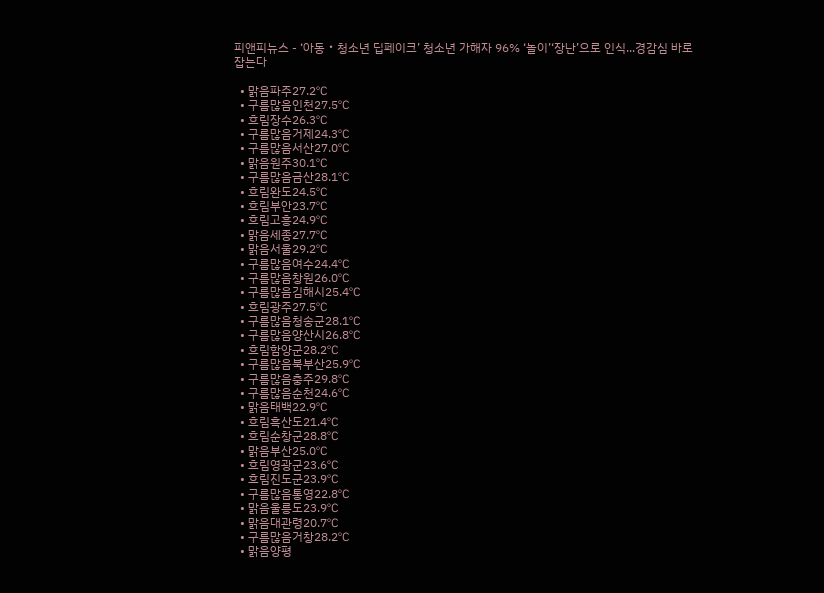피앤피뉴스 - ‘아동‧청소년 딥페이크’ 청소년 가해자 96% ‘놀이’‘장난’으로 인식...경감심 바로 잡는다

  • 맑음파주27.2℃
  • 구름많음인천27.5℃
  • 흐림장수26.3℃
  • 구름많음거제24.3℃
  • 구름많음서산27.0℃
  • 맑음원주30.1℃
  • 구름많음금산28.1℃
  • 흐림완도24.5℃
  • 흐림부안23.7℃
  • 흐림고흥24.9℃
  • 맑음세종27.7℃
  • 맑음서울29.2℃
  • 구름많음여수24.4℃
  • 구름많음창원26.0℃
  • 구름많음김해시25.4℃
  • 흐림광주27.5℃
  • 구름많음청송군28.1℃
  • 구름많음양산시26.8℃
  • 흐림함양군28.2℃
  • 구름많음북부산25.9℃
  • 구름많음충주29.8℃
  • 구름많음순천24.6℃
  • 맑음태백22.9℃
  • 흐림흑산도21.4℃
  • 흐림순창군28.8℃
  • 맑음부산25.0℃
  • 흐림영광군23.6℃
  • 흐림진도군23.9℃
  • 구름많음통영22.8℃
  • 맑음울릉도23.9℃
  • 맑음대관령20.7℃
  • 구름많음거창28.2℃
  • 맑음양평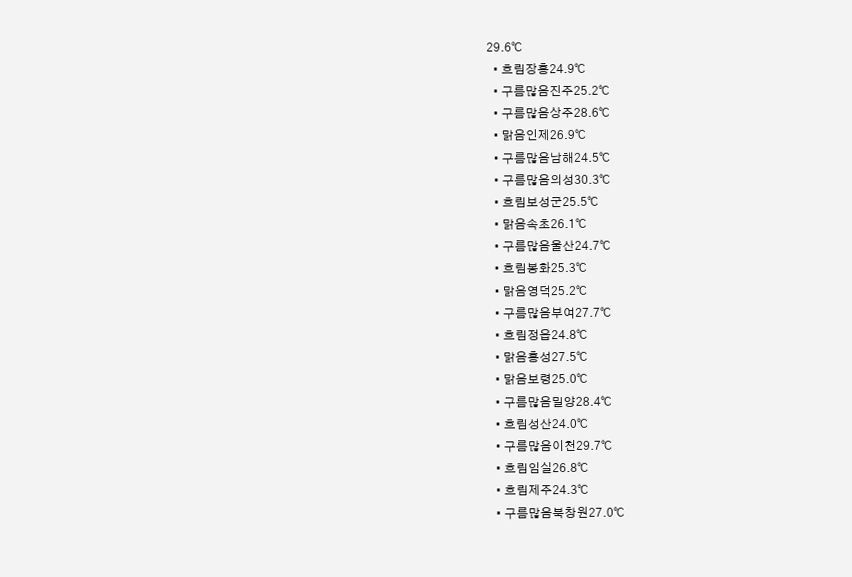29.6℃
  • 흐림장흥24.9℃
  • 구름많음진주25.2℃
  • 구름많음상주28.6℃
  • 맑음인제26.9℃
  • 구름많음남해24.5℃
  • 구름많음의성30.3℃
  • 흐림보성군25.5℃
  • 맑음속초26.1℃
  • 구름많음울산24.7℃
  • 흐림봉화25.3℃
  • 맑음영덕25.2℃
  • 구름많음부여27.7℃
  • 흐림정읍24.8℃
  • 맑음홍성27.5℃
  • 맑음보령25.0℃
  • 구름많음밀양28.4℃
  • 흐림성산24.0℃
  • 구름많음이천29.7℃
  • 흐림임실26.8℃
  • 흐림제주24.3℃
  • 구름많음북창원27.0℃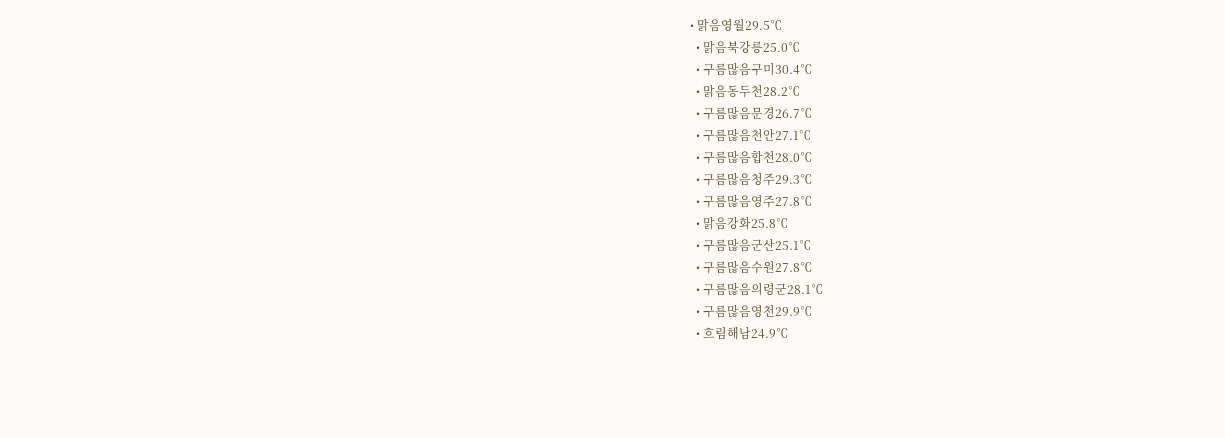• 맑음영월29.5℃
  • 맑음북강릉25.0℃
  • 구름많음구미30.4℃
  • 맑음동두천28.2℃
  • 구름많음문경26.7℃
  • 구름많음천안27.1℃
  • 구름많음합천28.0℃
  • 구름많음청주29.3℃
  • 구름많음영주27.8℃
  • 맑음강화25.8℃
  • 구름많음군산25.1℃
  • 구름많음수원27.8℃
  • 구름많음의령군28.1℃
  • 구름많음영천29.9℃
  • 흐림해남24.9℃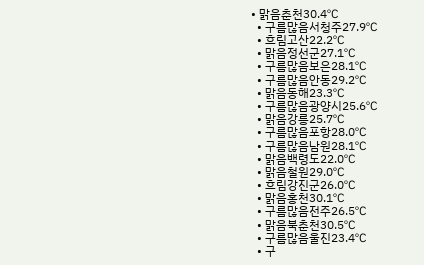• 맑음춘천30.4℃
  • 구름많음서청주27.9℃
  • 흐림고산22.2℃
  • 맑음정선군27.1℃
  • 구름많음보은28.1℃
  • 구름많음안동29.2℃
  • 맑음동해23.3℃
  • 구름많음광양시25.6℃
  • 맑음강릉25.7℃
  • 구름많음포항28.0℃
  • 구름많음남원28.1℃
  • 맑음백령도22.0℃
  • 맑음철원29.0℃
  • 흐림강진군26.0℃
  • 맑음홍천30.1℃
  • 구름많음전주26.5℃
  • 맑음북춘천30.5℃
  • 구름많음울진23.4℃
  • 구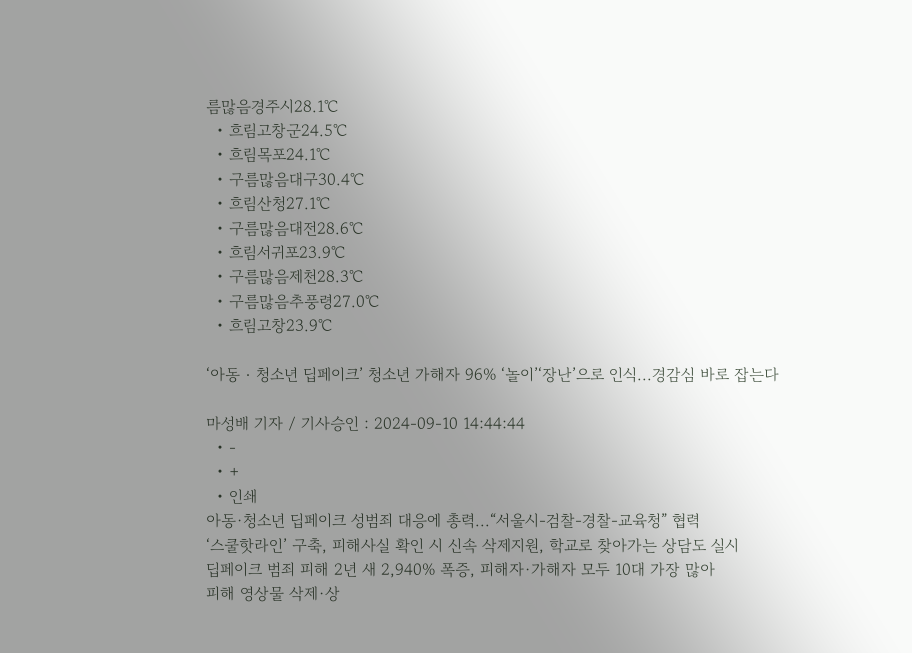름많음경주시28.1℃
  • 흐림고창군24.5℃
  • 흐림목포24.1℃
  • 구름많음대구30.4℃
  • 흐림산청27.1℃
  • 구름많음대전28.6℃
  • 흐림서귀포23.9℃
  • 구름많음제천28.3℃
  • 구름많음추풍령27.0℃
  • 흐림고창23.9℃

‘아동‧청소년 딥페이크’ 청소년 가해자 96% ‘놀이’‘장난’으로 인식...경감심 바로 잡는다

마성배 기자 / 기사승인 : 2024-09-10 14:44:44
  • -
  • +
  • 인쇄
아동·청소년 딥페이크 성범죄 대응에 총력...“서울시-검찰-경찰-교육청” 협력
‘스쿨핫라인’ 구축, 피해사실 확인 시 신속 삭제지원, 학교로 찾아가는 상담도 실시
딥페이크 범죄 피해 2년 새 2,940% 폭증, 피해자·가해자 모두 10대 가장 많아
피해 영상물 삭제·상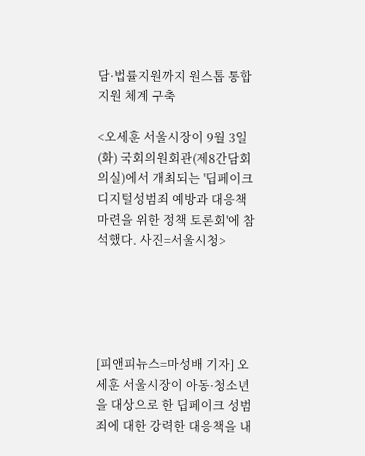담·법률지원까지 원스톱 통합지원 체계 구축

<오세훈 서울시장이 9월 3일(화) 국회의원회관(제8간담회의실)에서 개최되는 '딥페이크 디지털성범죄 예방과 대응책 마련을 위한 정책 토론회'에 참석했다. 사진=서울시청>





[피앤피뉴스=마성배 기자] 오세훈 서울시장이 아동·청소년을 대상으로 한 딥페이크 성범죄에 대한 강력한 대응책을 내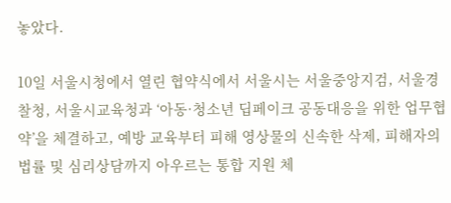놓았다.

10일 서울시청에서 열린 협약식에서 서울시는 서울중앙지검, 서울경찰청, 서울시교육청과 ‘아동·청소년 딥페이크 공동대응을 위한 업무협약’을 체결하고, 예방 교육부터 피해 영상물의 신속한 삭제, 피해자의 법률 및 심리상담까지 아우르는 통합 지원 체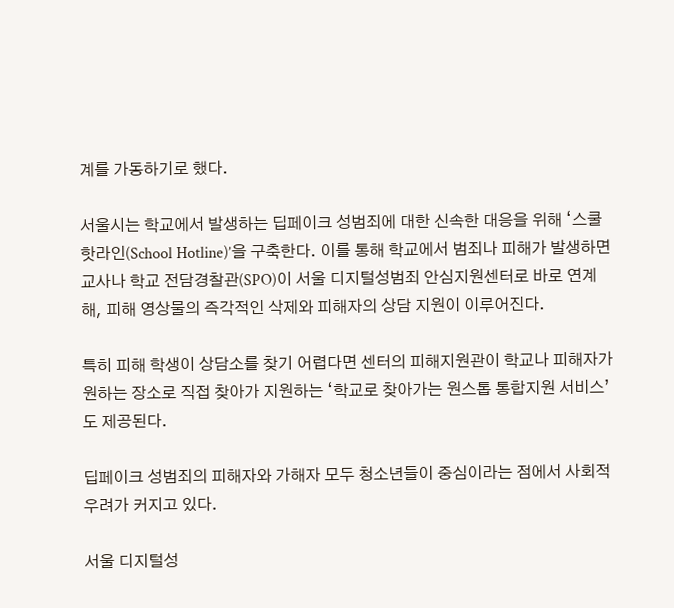계를 가동하기로 했다.

서울시는 학교에서 발생하는 딥페이크 성범죄에 대한 신속한 대응을 위해 ‘스쿨핫라인(School Hotline)’을 구축한다. 이를 통해 학교에서 범죄나 피해가 발생하면 교사나 학교 전담경찰관(SPO)이 서울 디지털성범죄 안심지원센터로 바로 연계해, 피해 영상물의 즉각적인 삭제와 피해자의 상담 지원이 이루어진다.

특히 피해 학생이 상담소를 찾기 어렵다면 센터의 피해지원관이 학교나 피해자가 원하는 장소로 직접 찾아가 지원하는 ‘학교로 찾아가는 원스톱 통합지원 서비스’도 제공된다.

딥페이크 성범죄의 피해자와 가해자 모두 청소년들이 중심이라는 점에서 사회적 우려가 커지고 있다.

서울 디지털성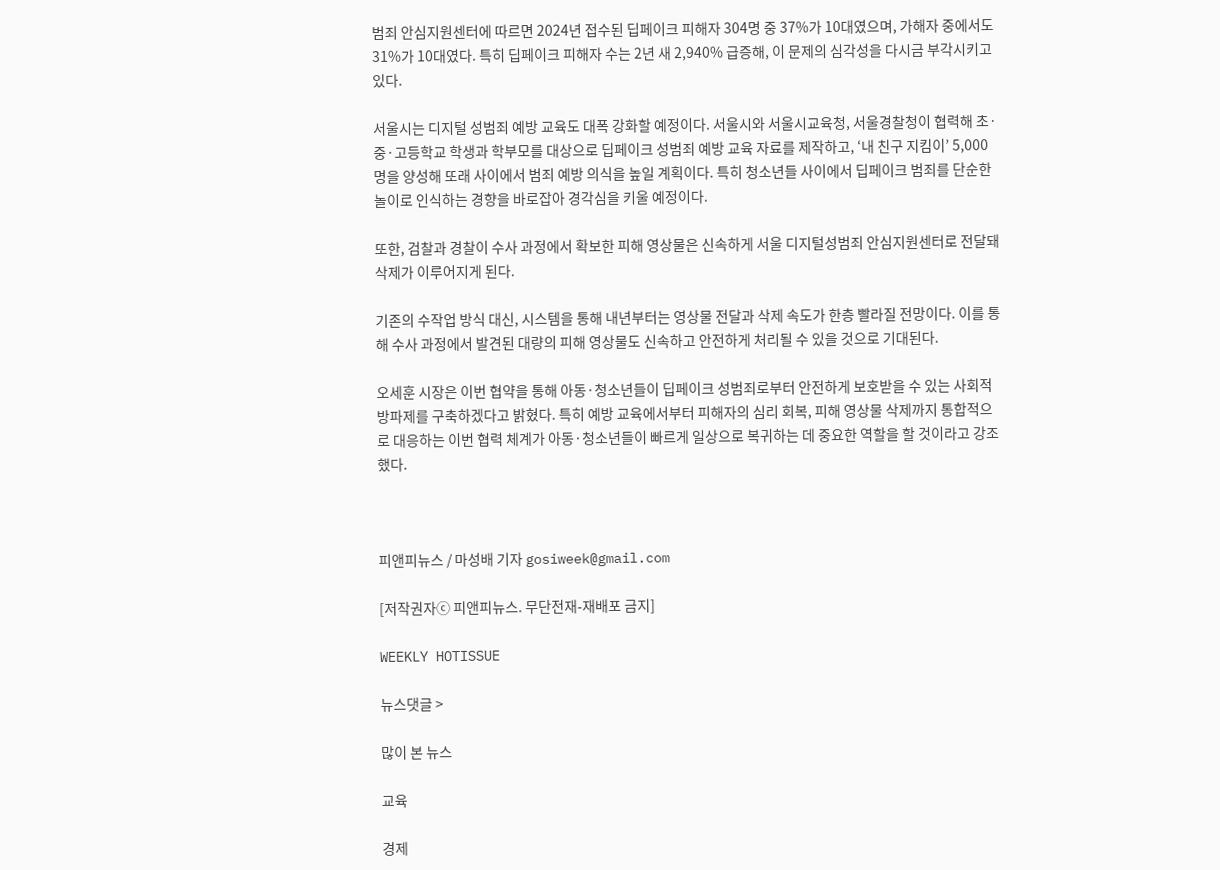범죄 안심지원센터에 따르면 2024년 접수된 딥페이크 피해자 304명 중 37%가 10대였으며, 가해자 중에서도 31%가 10대였다. 특히 딥페이크 피해자 수는 2년 새 2,940% 급증해, 이 문제의 심각성을 다시금 부각시키고 있다.

서울시는 디지털 성범죄 예방 교육도 대폭 강화할 예정이다. 서울시와 서울시교육청, 서울경찰청이 협력해 초·중·고등학교 학생과 학부모를 대상으로 딥페이크 성범죄 예방 교육 자료를 제작하고, ‘내 친구 지킴이’ 5,000명을 양성해 또래 사이에서 범죄 예방 의식을 높일 계획이다. 특히 청소년들 사이에서 딥페이크 범죄를 단순한 놀이로 인식하는 경향을 바로잡아 경각심을 키울 예정이다.

또한, 검찰과 경찰이 수사 과정에서 확보한 피해 영상물은 신속하게 서울 디지털성범죄 안심지원센터로 전달돼 삭제가 이루어지게 된다.

기존의 수작업 방식 대신, 시스템을 통해 내년부터는 영상물 전달과 삭제 속도가 한층 빨라질 전망이다. 이를 통해 수사 과정에서 발견된 대량의 피해 영상물도 신속하고 안전하게 처리될 수 있을 것으로 기대된다.

오세훈 시장은 이번 협약을 통해 아동·청소년들이 딥페이크 성범죄로부터 안전하게 보호받을 수 있는 사회적 방파제를 구축하겠다고 밝혔다. 특히 예방 교육에서부터 피해자의 심리 회복, 피해 영상물 삭제까지 통합적으로 대응하는 이번 협력 체계가 아동·청소년들이 빠르게 일상으로 복귀하는 데 중요한 역할을 할 것이라고 강조했다.



피앤피뉴스 / 마성배 기자 gosiweek@gmail.com

[저작권자ⓒ 피앤피뉴스. 무단전재-재배포 금지]

WEEKLY HOTISSUE

뉴스댓글 >

많이 본 뉴스

교육

경제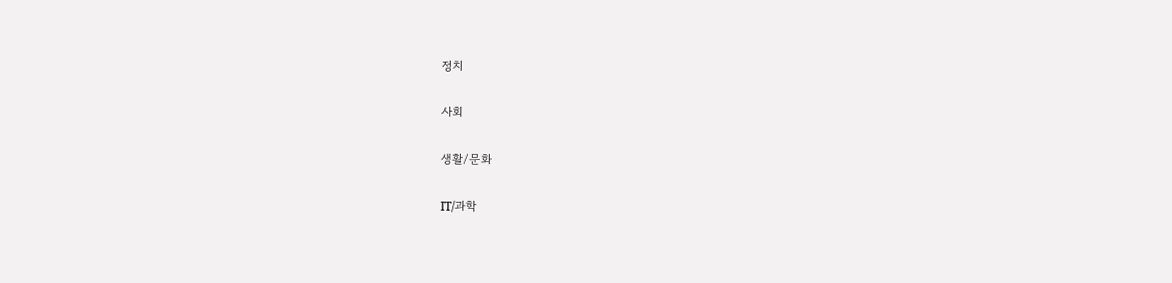정치

사회

생활/문화

IT/과학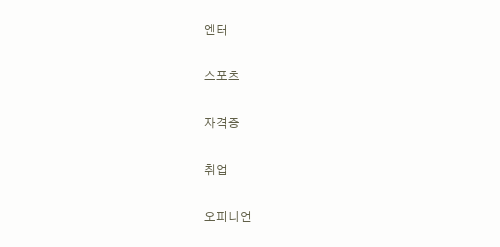엔터

스포츠

자격증

취업

오피니언